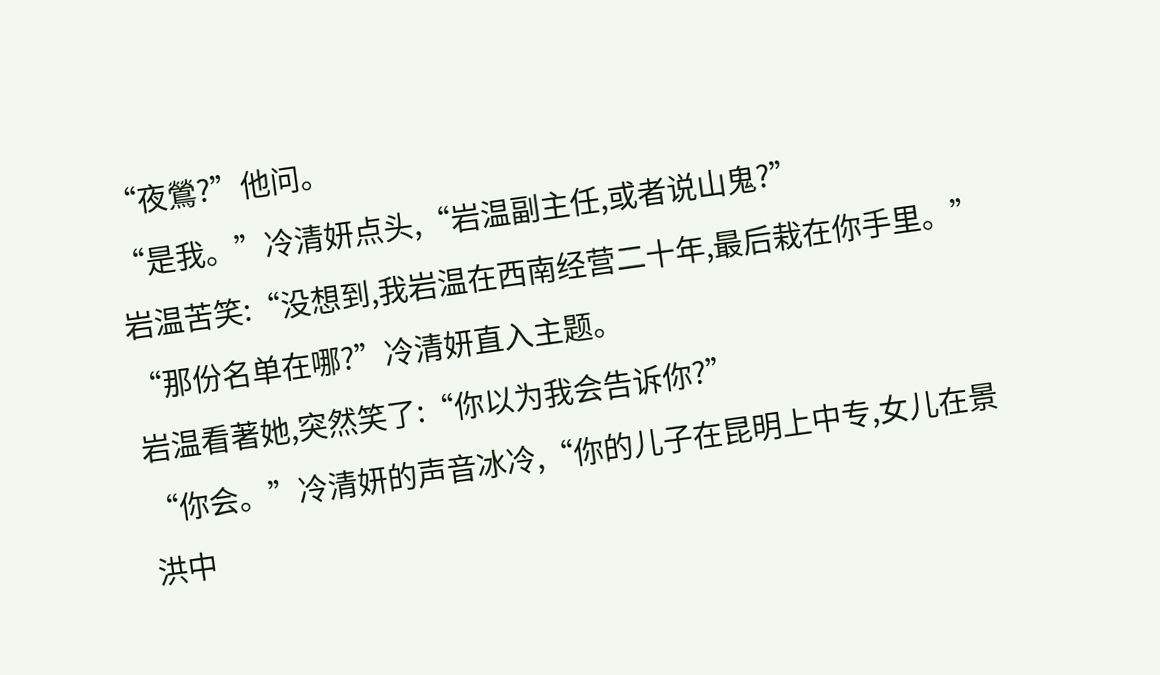“夜鶯?”他问。
“是我。”冷清妍点头,“岩温副主任,或者说山鬼?”
岩温苦笑:“没想到,我岩温在西南经营二十年,最后栽在你手里。”
“那份名单在哪?”冷清妍直入主题。
岩温看著她,突然笑了:“你以为我会告诉你?”
“你会。”冷清妍的声音冰冷,“你的儿子在昆明上中专,女儿在景洪中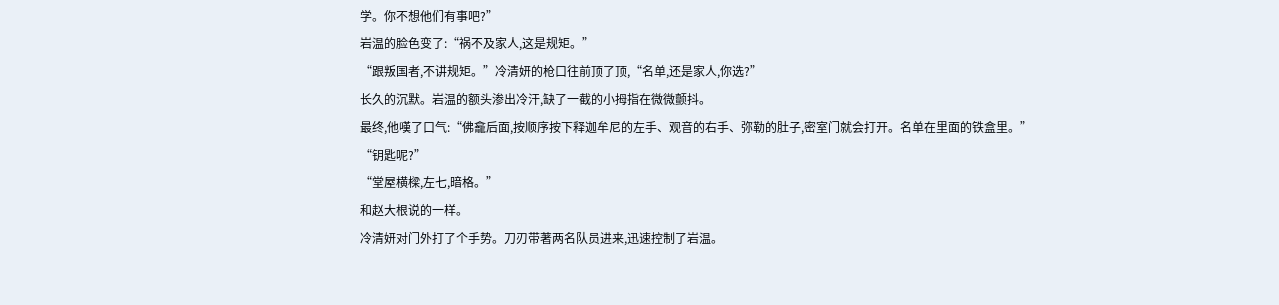学。你不想他们有事吧?”
岩温的脸色变了:“祸不及家人,这是规矩。”
“跟叛国者,不讲规矩。”冷清妍的枪口往前顶了顶,“名单,还是家人,你选?”
长久的沉默。岩温的额头渗出冷汗,缺了一截的小拇指在微微颤抖。
最终,他嘆了口气:“佛龕后面,按顺序按下释迦牟尼的左手、观音的右手、弥勒的肚子,密室门就会打开。名单在里面的铁盒里。”
“钥匙呢?”
“堂屋横樑,左七,暗格。”
和赵大根说的一样。
冷清妍对门外打了个手势。刀刃带著两名队员进来,迅速控制了岩温。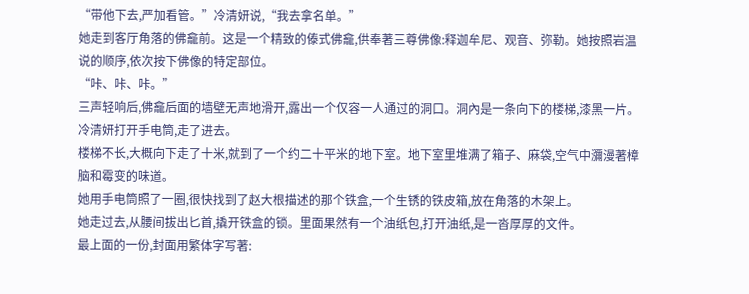“带他下去,严加看管。”冷清妍说,“我去拿名单。”
她走到客厅角落的佛龕前。这是一个精致的傣式佛龕,供奉著三尊佛像:释迦牟尼、观音、弥勒。她按照岩温说的顺序,依次按下佛像的特定部位。
“咔、咔、咔。”
三声轻响后,佛龕后面的墙壁无声地滑开,露出一个仅容一人通过的洞口。洞內是一条向下的楼梯,漆黑一片。
冷清妍打开手电筒,走了进去。
楼梯不长,大概向下走了十米,就到了一个约二十平米的地下室。地下室里堆满了箱子、麻袋,空气中瀰漫著樟脑和霉变的味道。
她用手电筒照了一圈,很快找到了赵大根描述的那个铁盒,一个生锈的铁皮箱,放在角落的木架上。
她走过去,从腰间拔出匕首,撬开铁盒的锁。里面果然有一个油纸包,打开油纸,是一沓厚厚的文件。
最上面的一份,封面用繁体字写著: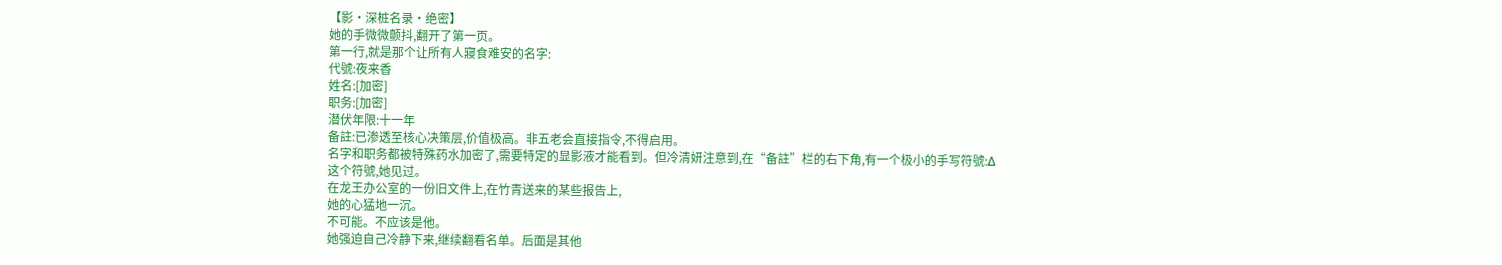【影·深桩名录·绝密】
她的手微微颤抖,翻开了第一页。
第一行,就是那个让所有人寢食难安的名字:
代號:夜来香
姓名:[加密]
职务:[加密]
潜伏年限:十一年
备註:已渗透至核心决策层,价值极高。非五老会直接指令,不得启用。
名字和职务都被特殊药水加密了,需要特定的显影液才能看到。但冷清妍注意到,在“备註”栏的右下角,有一个极小的手写符號:Δ
这个符號,她见过。
在龙王办公室的一份旧文件上,在竹青送来的某些报告上,
她的心猛地一沉。
不可能。不应该是他。
她强迫自己冷静下来,继续翻看名单。后面是其他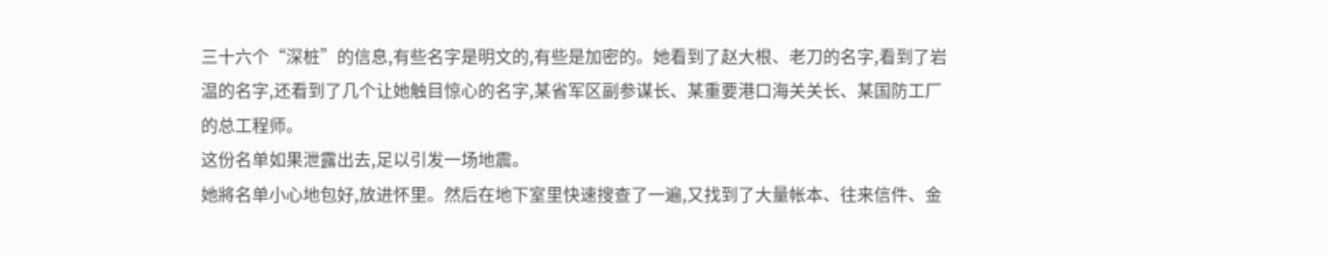三十六个“深桩”的信息,有些名字是明文的,有些是加密的。她看到了赵大根、老刀的名字,看到了岩温的名字,还看到了几个让她触目惊心的名字,某省军区副参谋长、某重要港口海关关长、某国防工厂的总工程师。
这份名单如果泄露出去,足以引发一场地震。
她將名单小心地包好,放进怀里。然后在地下室里快速搜查了一遍,又找到了大量帐本、往来信件、金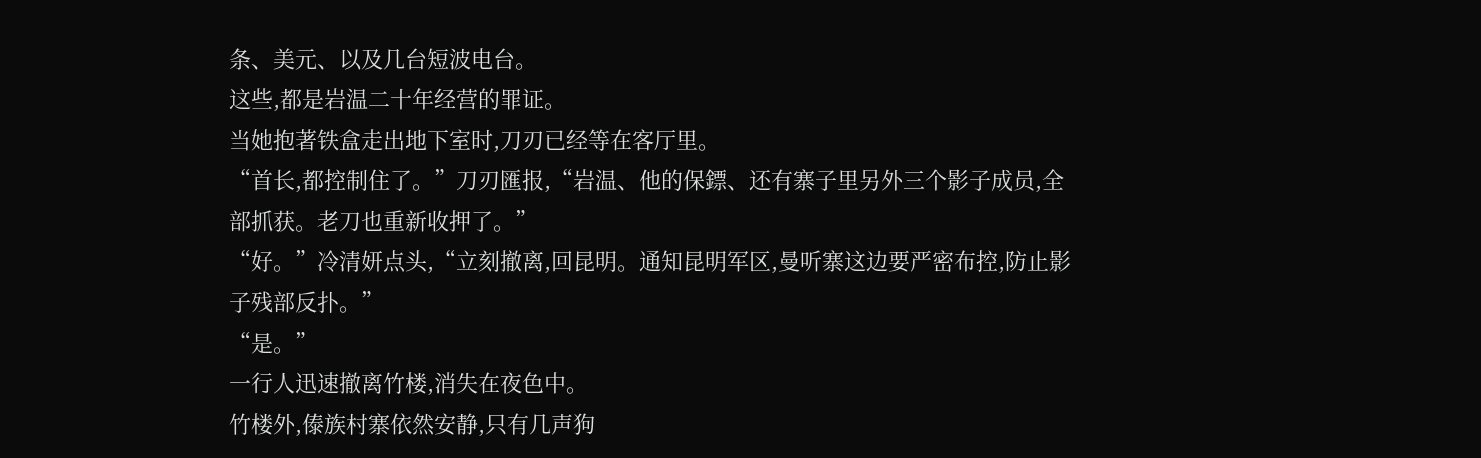条、美元、以及几台短波电台。
这些,都是岩温二十年经营的罪证。
当她抱著铁盒走出地下室时,刀刃已经等在客厅里。
“首长,都控制住了。”刀刃匯报,“岩温、他的保鏢、还有寨子里另外三个影子成员,全部抓获。老刀也重新收押了。”
“好。”冷清妍点头,“立刻撤离,回昆明。通知昆明军区,曼听寨这边要严密布控,防止影子残部反扑。”
“是。”
一行人迅速撤离竹楼,消失在夜色中。
竹楼外,傣族村寨依然安静,只有几声狗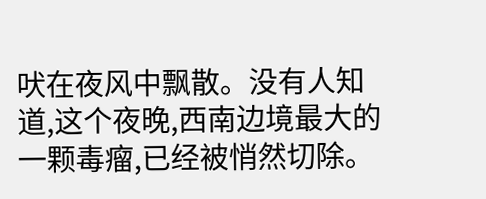吠在夜风中飘散。没有人知道,这个夜晚,西南边境最大的一颗毒瘤,已经被悄然切除。